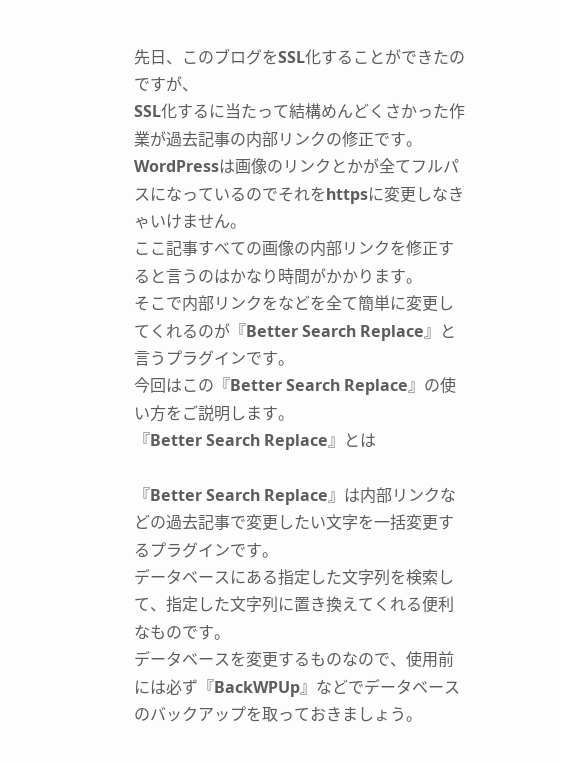先日、このブログをSSL化することができたのですが、
SSL化するに当たって結構めんどくさかった作業が過去記事の内部リンクの修正です。
WordPressは画像のリンクとかが全てフルパスになっているのでそれをhttpsに変更しなきゃいけません。
ここ記事すべての画像の内部リンクを修正すると言うのはかなり時間がかかります。
そこで内部リンクをなどを全て簡単に変更してくれるのが『Better Search Replace』と言うプラグインです。
今回はこの『Better Search Replace』の使い方をご説明します。
『Better Search Replace』とは

『Better Search Replace』は内部リンクなどの過去記事で変更したい文字を一括変更するプラグインです。
データベースにある指定した文字列を検索して、指定した文字列に置き換えてくれる便利なものです。
データベースを変更するものなので、使用前には必ず『BackWPUp』などでデータベースのバックアップを取っておきましょう。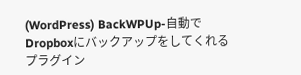(WordPress) BackWPUp-自動でDropboxにバックアップをしてくれるプラグイン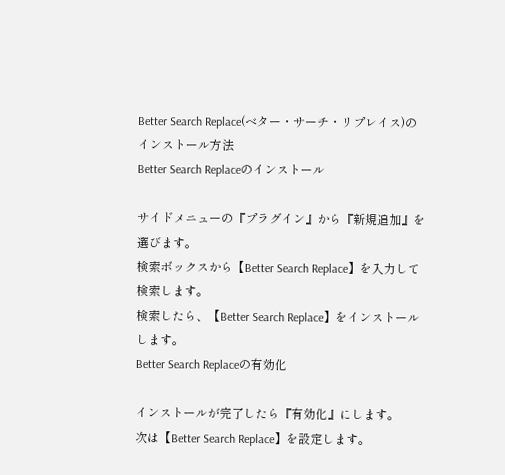Better Search Replace(ベター・サーチ・リプレイス)のインストール方法
Better Search Replaceのインストール

サイドメニューの『プラグイン』から『新規追加』を選びます。
検索ボックスから【Better Search Replace】を入力して検索します。
検索したら、【Better Search Replace】をインストールします。
Better Search Replaceの有効化

インストールが完了したら『有効化』にします。
次は【Better Search Replace】を設定します。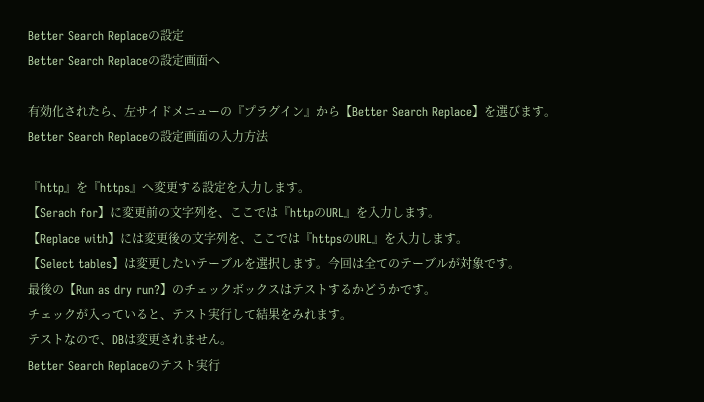Better Search Replaceの設定
Better Search Replaceの設定画面へ

有効化されたら、左サイドメニューの『プラグイン』から【Better Search Replace】を選びます。
Better Search Replaceの設定画面の入力方法

『http』を『https』へ変更する設定を入力します。
【Serach for】に変更前の文字列を、ここでは『httpのURL』を入力します。
【Replace with】には変更後の文字列を、ここでは『httpsのURL』を入力します。
【Select tables】は変更したいテーブルを選択します。今回は全てのテーブルが対象です。
最後の【Run as dry run?】のチェックボックスはテストするかどうかです。
チェックが入っていると、テスト実行して結果をみれます。
テストなので、DBは変更されません。
Better Search Replaceのテスト実行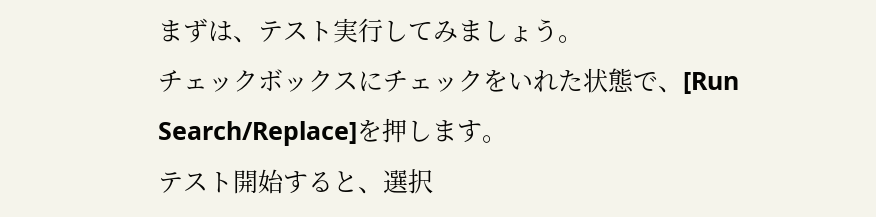まずは、テスト実行してみましょう。
チェックボックスにチェックをいれた状態で、[Run Search/Replace]を押します。
テスト開始すると、選択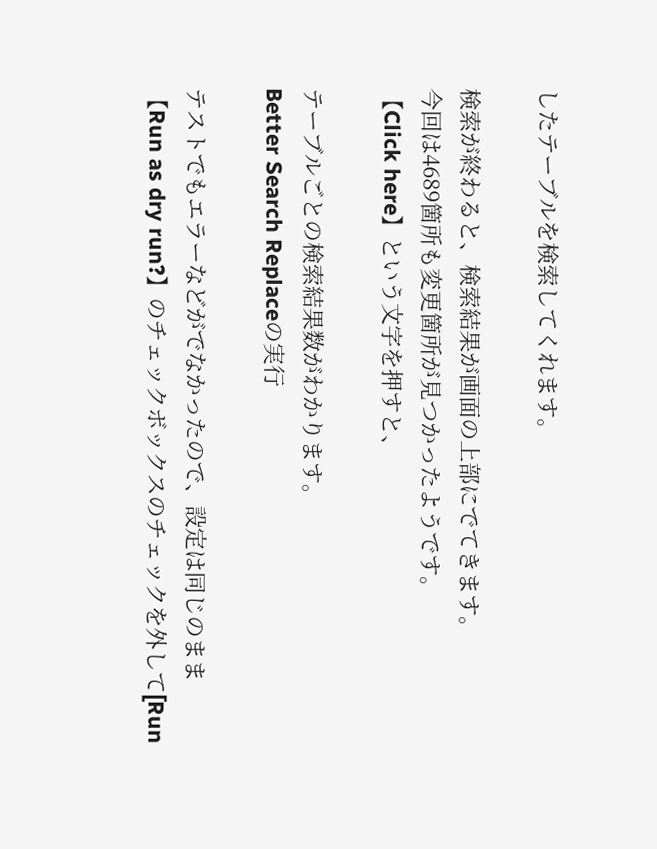したテーブルを検索してくれます。

検索が終わると、検索結果が画面の上部にでてきます。
今回は4689箇所も変更箇所が見つかったようです。
【Click here】という文字を押すと、

テーブルごとの検索結果数がわかります。
Better Search Replaceの実行

テストでもエラーなどがでなかったので、設定は同じのまま
【Run as dry run?】のチェックボックスのチェックを外して[Run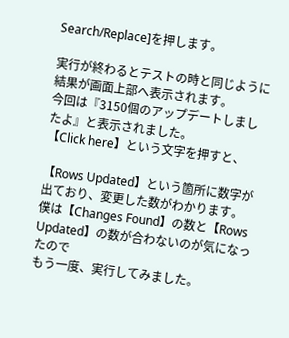Search/Replace]を押します。

実行が終わるとテストの時と同じように結果が画面上部へ表示されます。
今回は『3150個のアップデートしましたよ』と表示されました。
【Click here】という文字を押すと、

【Rows Updated】という箇所に数字が出ており、変更した数がわかります。
僕は【Changes Found】の数と【Rows Updated】の数が合わないのが気になったので
もう一度、実行してみました。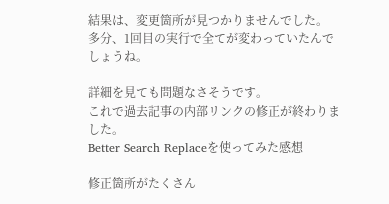結果は、変更箇所が見つかりませんでした。
多分、1回目の実行で全てが変わっていたんでしょうね。

詳細を見ても問題なさそうです。
これで過去記事の内部リンクの修正が終わりました。
Better Search Replaceを使ってみた感想

修正箇所がたくさん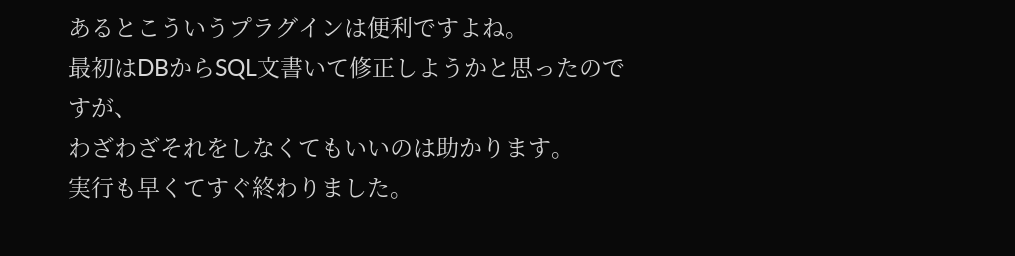あるとこういうプラグインは便利ですよね。
最初はDBからSQL文書いて修正しようかと思ったのですが、
わざわざそれをしなくてもいいのは助かります。
実行も早くてすぐ終わりました。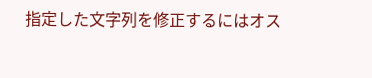指定した文字列を修正するにはオス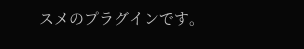スメのプラグインです。